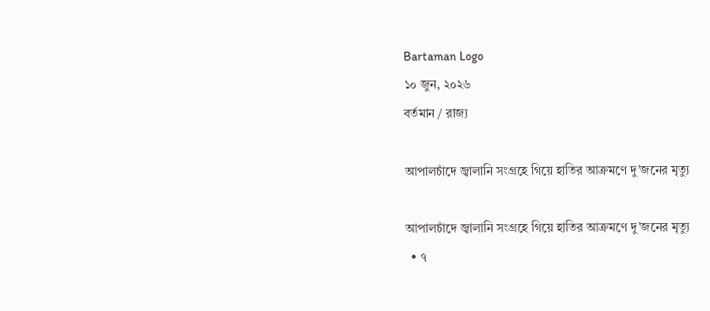Bartaman Logo
১০ জুন, ২০২৬
বর্তমান / রাজ্য

আপালচাঁদে জ্বালানি সংগ্রহে গিয়ে হাতির আক্রমণে দু’জনের মৃত্যু

আপালচাঁদে জ্বালানি সংগ্রহে গিয়ে হাতির আক্রমণে দু’জনের মৃত্যু
  • ৭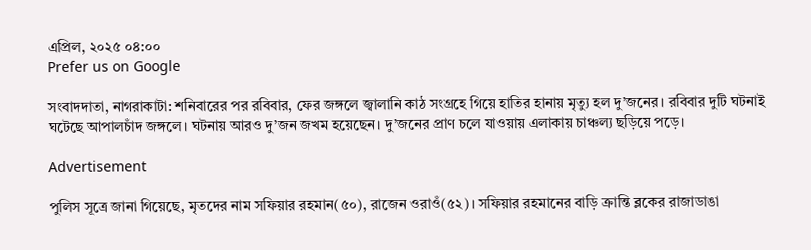এপ্রিল, ২০২৫ ০৪:০০
Prefer us on Google

সংবাদদাতা, নাগরাকাটা: শনিবারের পর রবিবার, ফের জঙ্গলে জ্বালানি কাঠ সংগ্রহে গিয়ে হাতির হানায় মৃত্যু হল দু’জনের। রবিবার দুটি ঘটনাই ঘটেছে আপালচাঁদ জঙ্গলে। ঘটনায় আরও দু’জন জখম হয়েছেন। দু’জনের প্রাণ চলে যাওয়ায় এলাকায় চাঞ্চল্য ছড়িয়ে পড়ে।

Advertisement

পুলিস সূত্রে জানা গিয়েছে, মৃতদের নাম সফিয়ার রহমান(৫০), রাজেন ওরাওঁ(৫২)। সফিয়ার রহমানের বাড়ি ক্রান্তি ব্লকের রাজাডাঙা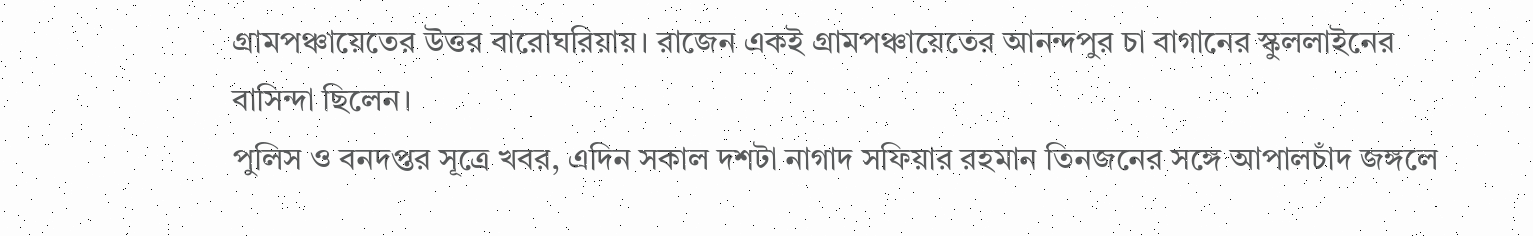গ্রামপঞ্চায়েতের উত্তর বারোঘরিয়ায়। রাজেন একই গ্রামপঞ্চায়েতের আনন্দপুর চা বাগানের স্কুললাইনের বাসিন্দা ছিলেন।
পুলিস ও বনদপ্তর সূত্রে খবর, এদিন সকাল দশটা নাগাদ সফিয়ার রহমান তিনজনের সঙ্গে আপালচাঁদ জঙ্গলে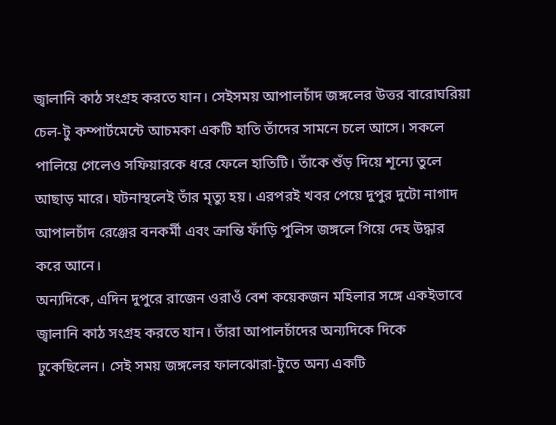জ্বালানি কাঠ সংগ্রহ করতে যান। সেইসময় আপালচাঁদ জঙ্গলের উত্তর বারোঘরিয়া চেল-টু কম্পার্টমেন্টে আচমকা একটি হাতি তাঁদের সামনে চলে আসে। সকলে পালিয়ে গেলেও সফিয়ারকে ধরে ফেলে হাতিটি। তাঁকে শুঁড় দিয়ে শূন্যে তুলে আছাড় মারে। ঘটনাস্থলেই তাঁর মৃত্যু হয়। এরপরই খবর পেয়ে দুপুর দুটো নাগাদ আপালচাঁদ রেঞ্জের বনকর্মী এবং ক্রান্তি ফাঁড়ি পুলিস জঙ্গলে গিয়ে দেহ উদ্ধার করে আনে।
অন্যদিকে, এদিন দুপুরে রাজেন ওরাওঁ বেশ কয়েকজন মহিলার সঙ্গে একইভাবে জ্বালানি কাঠ সংগ্রহ করতে যান। তাঁরা আপালচাঁদের অন্যদিকে দিকে ঢুকেছিলেন। সেই সময় জঙ্গলের ফালঝোরা-টুতে অন্য একটি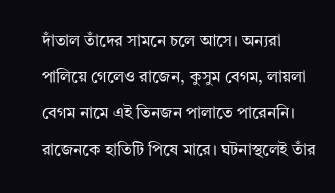দাঁতাল তাঁদের সামনে চলে আসে। অন্যরা পালিয়ে গেলেও রাজেন, কুসুম বেগম, লায়লা বেগম নামে এই তিনজন পালাতে পারেননি। রাজেনকে হাতিটি পিষে মারে। ঘটনাস্থলেই তাঁর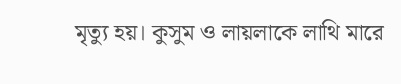মৃত্যু হয়। কুসুম ও লায়লাকে লাথি মারে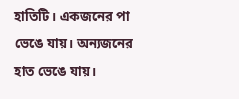হাতিটি। একজনের পা ভেঙে যায়। অন্যজনের হাত ভেঙে যায়।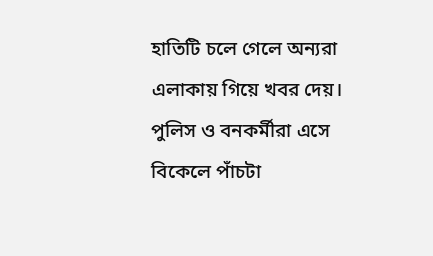হাতিটি চলে গেলে অন্যরা এলাকায় গিয়ে খবর দেয়। পুলিস ও বনকর্মীরা এসে বিকেলে পাঁচটা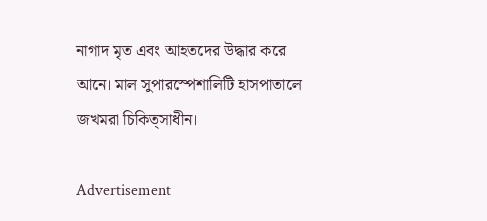নাগাদ মৃত এবং আহতদের উদ্ধার করে আনে। মাল সুপারস্পেশালিটি হাসপাতালে জখমরা চিকিত্সাধীন।

Advertisement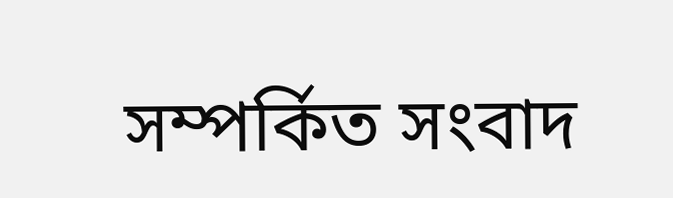সম্পর্কিত সংবাদ